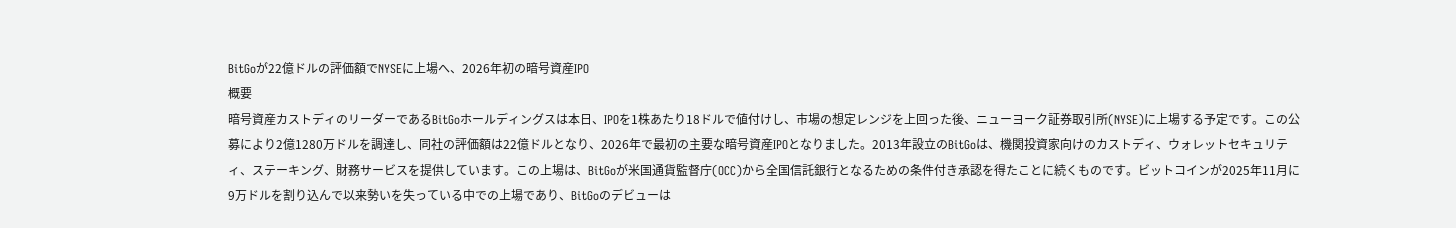BitGoが22億ドルの評価額でNYSEに上場へ、2026年初の暗号資産IPO
概要
暗号資産カストディのリーダーであるBitGoホールディングスは本日、IPOを1株あたり18ドルで値付けし、市場の想定レンジを上回った後、ニューヨーク証券取引所(NYSE)に上場する予定です。この公募により2億1280万ドルを調達し、同社の評価額は22億ドルとなり、2026年で最初の主要な暗号資産IPOとなりました。2013年設立のBitGoは、機関投資家向けのカストディ、ウォレットセキュリティ、ステーキング、財務サービスを提供しています。この上場は、BitGoが米国通貨監督庁(OCC)から全国信託銀行となるための条件付き承認を得たことに続くものです。ビットコインが2025年11月に9万ドルを割り込んで以来勢いを失っている中での上場であり、BitGoのデビューは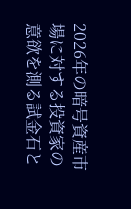2026年の暗号資産市場に対する投資家の意欲を測る試金石と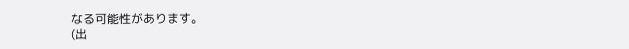なる可能性があります。
(出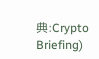典:Crypto Briefing)